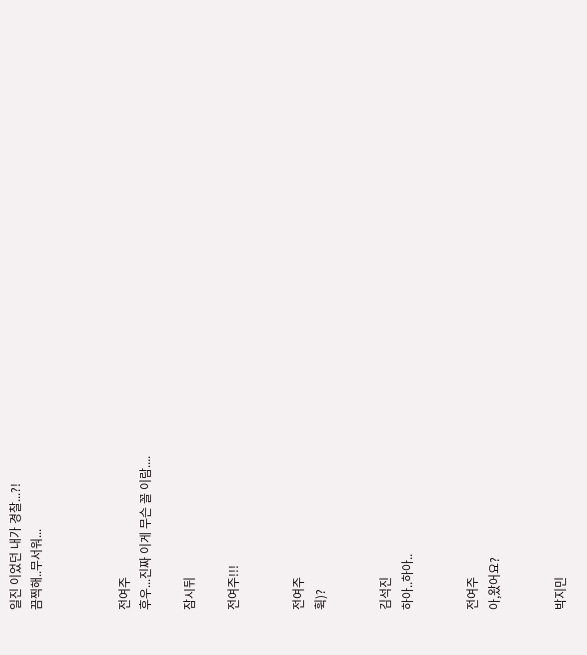일진 이었던 내가 경찰...?!
끔찍해..무서워...



전여주
후우...진짜 이게 무슨 꼴 이람....

잠시뒤

전여주!!!


전여주
휙)?


김석진
하아..하아..


전여주
아,왔어요?


박지민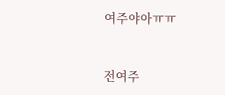여주야아ㅠㅠ


전여주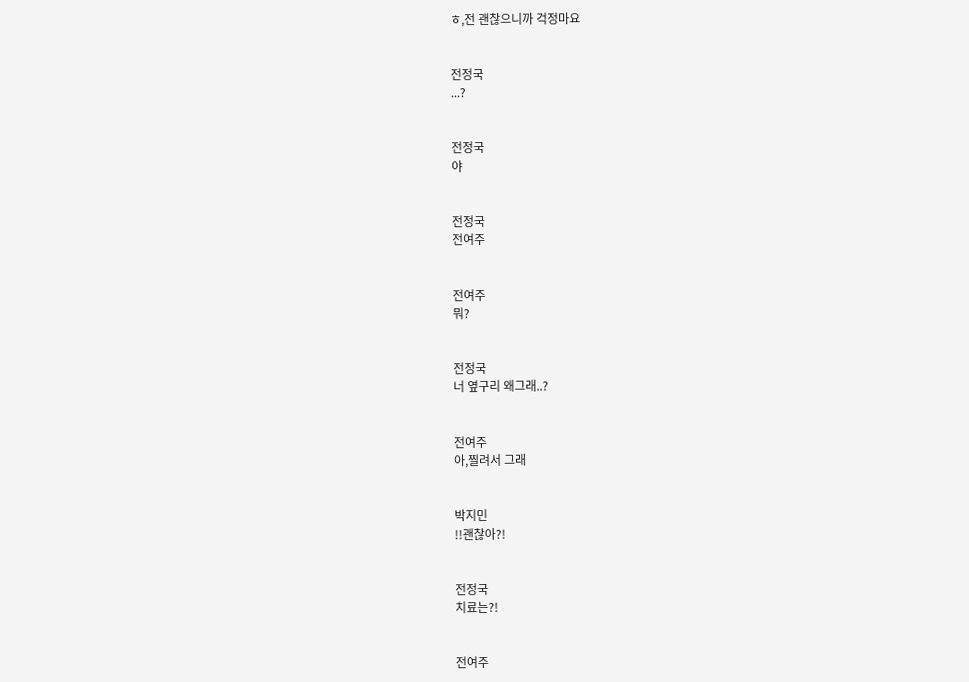ㅎ,전 괜찮으니까 걱정마요


전정국
...?


전정국
야


전정국
전여주


전여주
뭐?


전정국
너 옆구리 왜그래..?


전여주
아,찔려서 그래


박지민
!!괜찮아?!


전정국
치료는?!


전여주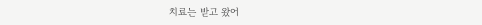치료는 받고 왔어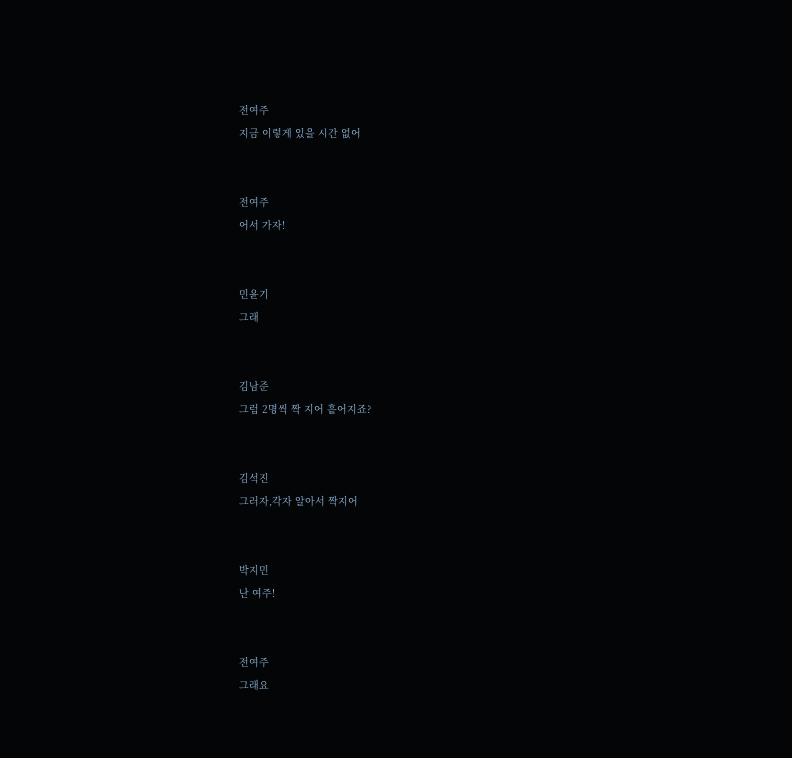전여주
지금 이렇게 있을 시간 없어


전여주
어서 가자!


민윤기
그래


김남준
그럼 2명씩 짝 지어 흩어지죠?


김석진
그러자,각자 알아서 짝지어


박지민
난 여주!


전여주
그래요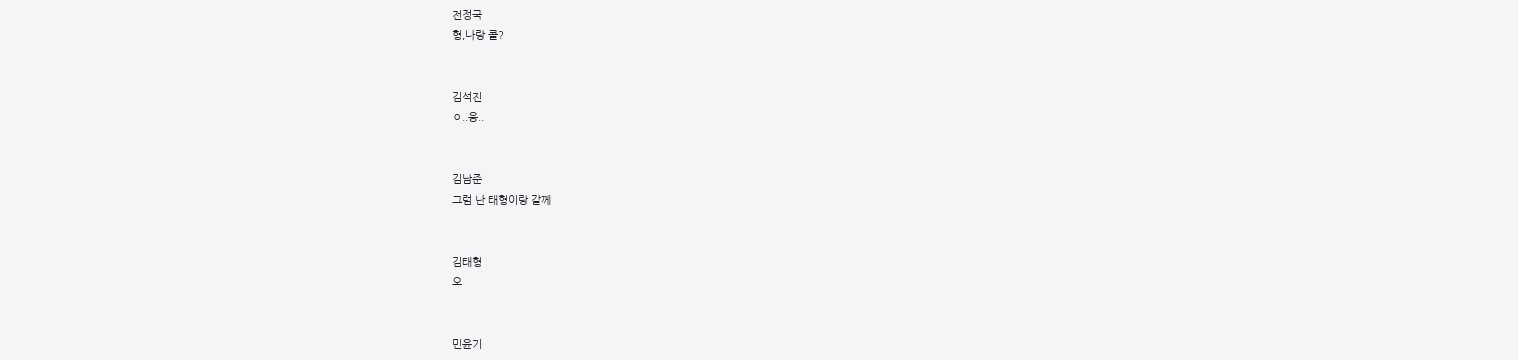전정국
형,나랑 콜?


김석진
ㅇ..응..


김남준
그럼 난 태형이랑 갈께


김태형
오


민윤기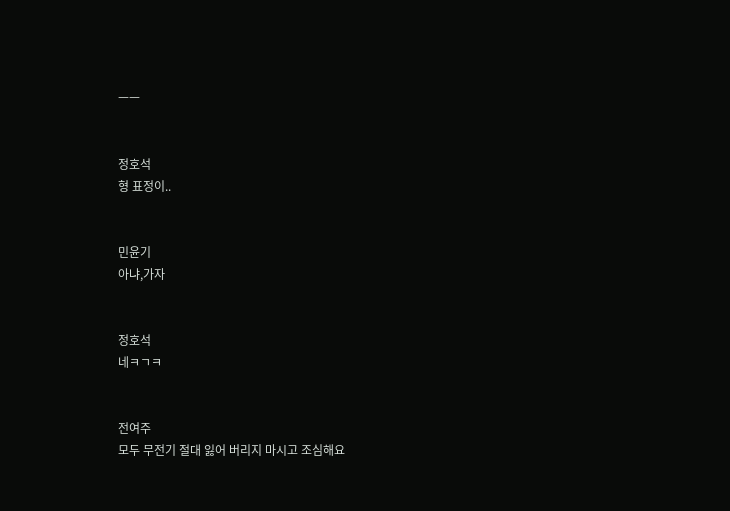ㅡㅡ


정호석
형 표정이..


민윤기
아냐,가자


정호석
네ㅋㄱㅋ


전여주
모두 무전기 절대 잃어 버리지 마시고 조심해요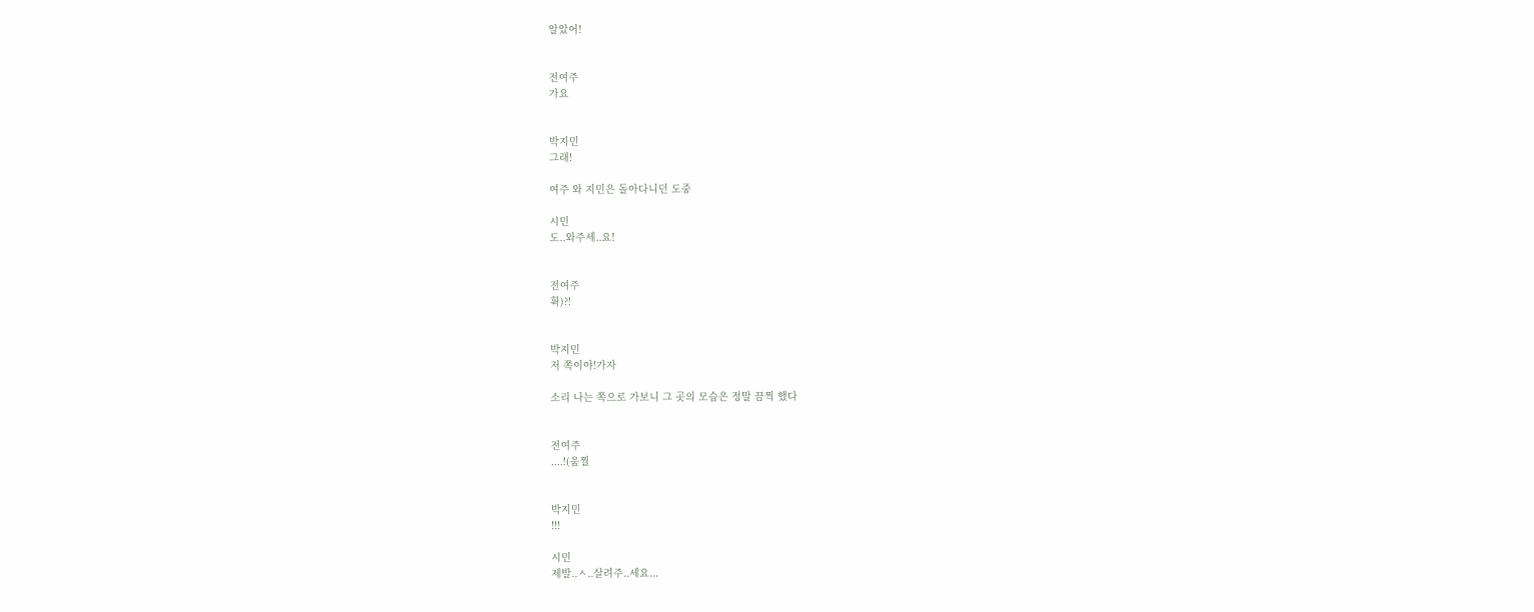알았어!


전여주
가요


박지민
그래!

여주 와 지민은 돌아다니던 도중

시민
도..와주세..요!


전여주
휙)?!


박지민
저 쪽이야!가자

소리 나는 쪽으로 가보니 그 곳의 모습은 정말 끔찍 했다


전여주
....!(움찔


박지민
!!!

시민
제발..ㅅ..살려주..세요...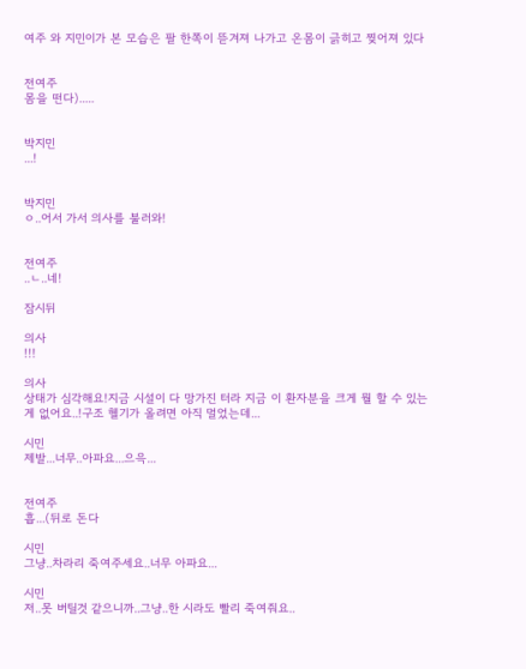여주 와 지민이가 본 모습은 팔 한쪽이 뜯겨져 나가고 온몸이 긁히고 찢어져 있다


전여주
몸을 떤다).....


박지민
...!


박지민
ㅇ..어서 가서 의사를 불러와!


전여주
..ㄴ..네!

잠시뒤

의사
!!!

의사
상태가 심각해요!지금 시설이 다 망가진 터라 지금 이 환자분을 크게 뭘 할 수 있는게 없어요..!구조 헬기가 올려면 아직 멀었는데...

시민
제발...너무..아파요...으윽...


전여주
흡...(뒤로 돈다

시민
그냥..차라리 죽여주세요..너무 아파요...

시민
저..못 버틸것 같으니까..그냥..한 시라도 빨리 죽여줘요..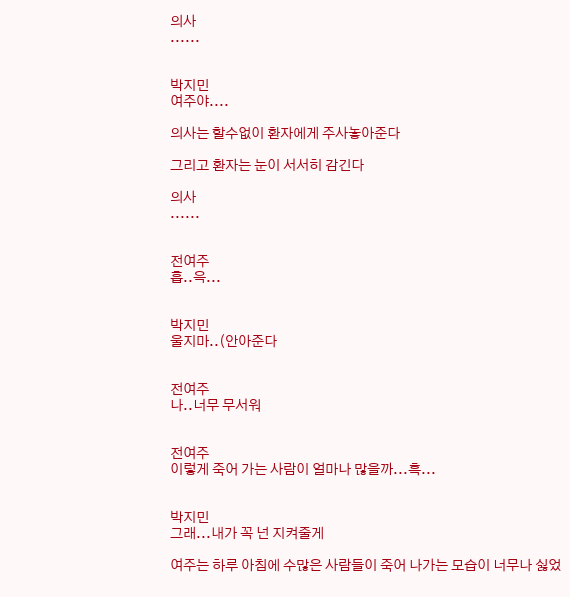의사
......


박지민
여주야....

의사는 할수없이 환자에게 주사놓아준다

그리고 환자는 눈이 서서히 감긴다

의사
......


전여주
흡..윽...


박지민
울지마..(안아준다


전여주
나..너무 무서워


전여주
이렇게 죽어 가는 사람이 얼마나 많을까...흑...


박지민
그래...내가 꼭 넌 지켜줄게

여주는 하루 아침에 수많은 사람들이 죽어 나가는 모습이 너무나 싫었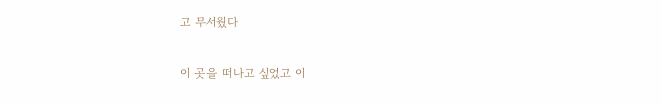고 무서웠다

이 곳을 떠나고 싶었고 이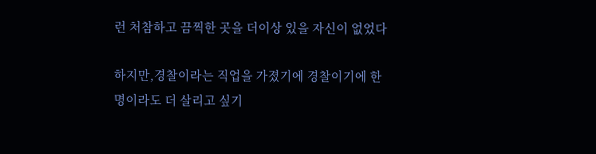런 처참하고 끔찍한 곳을 더이상 있을 자신이 없었다

하지만,경찰이라는 직업을 가졌기에 경찰이기에 한명이라도 더 살리고 싶기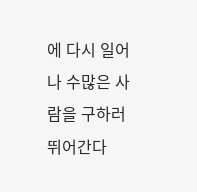에 다시 일어나 수많은 사람을 구하러 뛰어간다